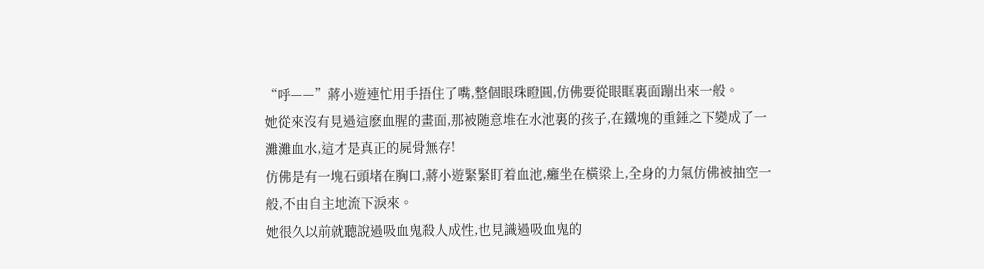“呼——”蔣小遊連忙用手捂住了嘴,整個眼珠瞪圓,仿佛要從眼眶裏面蹦出來一般。
她從來沒有見過這麽血腥的畫面,那被随意堆在水池裏的孩子,在鐵塊的重錘之下變成了一灘灘血水,這才是真正的屍骨無存!
仿佛是有一塊石頭堵在胸口,蔣小遊緊緊盯着血池,癱坐在橫梁上,全身的力氣仿佛被抽空一般,不由自主地流下淚來。
她很久以前就聽說過吸血鬼殺人成性,也見識過吸血鬼的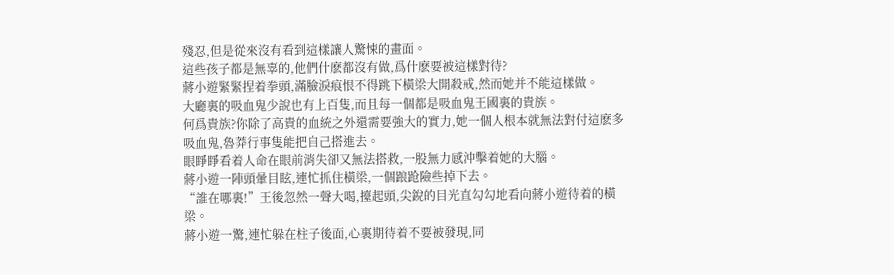殘忍,但是從來沒有看到這樣讓人驚悚的畫面。
這些孩子都是無辜的,他們什麽都沒有做,爲什麽要被這樣對待?
蔣小遊緊緊捏着拳頭,滿臉淚痕恨不得跳下橫梁大開殺戒,然而她并不能這樣做。
大廳裏的吸血鬼少說也有上百隻,而且每一個都是吸血鬼王國裏的貴族。
何爲貴族?你除了高貴的血統之外還需要強大的實力,她一個人根本就無法對付這麽多吸血鬼,魯莽行事隻能把自己搭進去。
眼睜睜看着人命在眼前消失卻又無法搭救,一股無力感沖擊着她的大腦。
蔣小遊一陣頭暈目眩,連忙抓住橫梁,一個踉跄險些掉下去。
“誰在哪裏!”王後忽然一聲大喝,擡起頭,尖銳的目光直勾勾地看向蔣小遊待着的橫梁。
蔣小遊一驚,連忙躲在柱子後面,心裏期待着不要被發現,同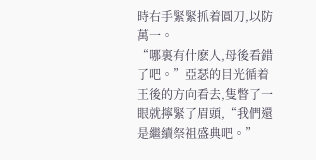時右手緊緊抓着圓刀,以防萬一。
“哪裏有什麽人,母後看錯了吧。”亞瑟的目光循着王後的方向看去,隻瞥了一眼就擰緊了眉頭,“我們還是繼續祭祖盛典吧。”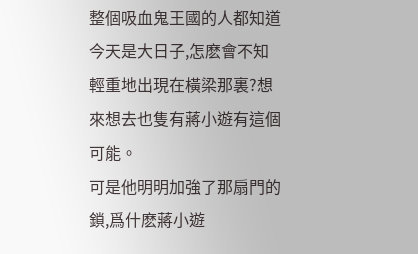整個吸血鬼王國的人都知道今天是大日子,怎麽會不知輕重地出現在橫梁那裏?想來想去也隻有蔣小遊有這個可能。
可是他明明加強了那扇門的鎖,爲什麽蔣小遊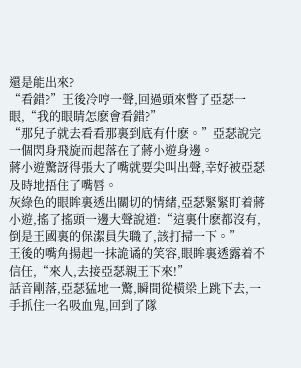還是能出來?
“看錯?”王後冷哼一聲,回過頭來瞥了亞瑟一眼,“我的眼睛怎麽會看錯?”
“那兒子就去看看那裏到底有什麽。”亞瑟說完一個閃身飛旋而起落在了蔣小遊身邊。
蔣小遊驚訝得張大了嘴就要尖叫出聲,幸好被亞瑟及時地捂住了嘴唇。
灰綠色的眼眸裏透出關切的情緒,亞瑟緊緊盯着蔣小遊,搖了搖頭一邊大聲說道:“這裏什麽都沒有,倒是王國裏的保潔員失職了,該打掃一下。”
王後的嘴角揚起一抹詭谲的笑容,眼眸裏透露着不信任,“來人,去接亞瑟親王下來!”
話音剛落,亞瑟猛地一驚,瞬間從橫梁上跳下去,一手抓住一名吸血鬼,回到了隊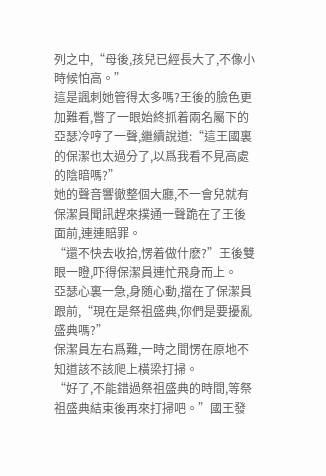列之中,“母後,孩兒已經長大了,不像小時候怕高。”
這是諷刺她管得太多嗎?王後的臉色更加難看,瞥了一眼始終抓着兩名屬下的亞瑟冷哼了一聲,繼續說道:“這王國裏的保潔也太過分了,以爲我看不見高處的陰暗嗎?”
她的聲音響徹整個大廳,不一會兒就有保潔員聞訊趕來撲通一聲跪在了王後面前,連連賠罪。
“還不快去收拾,愣着做什麽?”王後雙眼一瞪,吓得保潔員連忙飛身而上。
亞瑟心裏一急,身随心動,擋在了保潔員跟前,“現在是祭祖盛典,你們是要擾亂盛典嗎?”
保潔員左右爲難,一時之間愣在原地不知道該不該爬上橫梁打掃。
“好了,不能錯過祭祖盛典的時間,等祭祖盛典結束後再來打掃吧。”國王發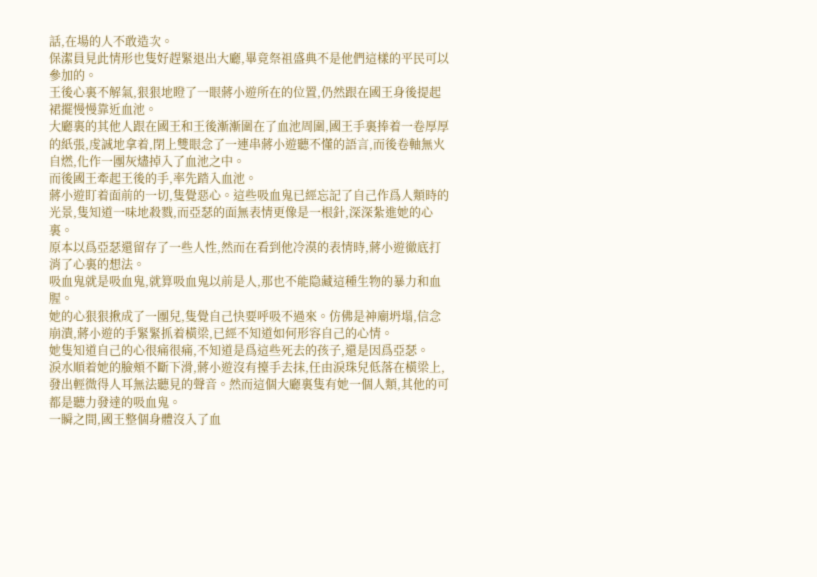話,在場的人不敢造次。
保潔員見此情形也隻好趕緊退出大廳,畢竟祭祖盛典不是他們這樣的平民可以參加的。
王後心裏不解氣,狠狠地瞪了一眼蔣小遊所在的位置,仍然跟在國王身後提起裙擺慢慢靠近血池。
大廳裏的其他人跟在國王和王後漸漸圍在了血池周圍,國王手裏捧着一卷厚厚的紙張,虔誠地拿着,閉上雙眼念了一連串蔣小遊聽不懂的語言,而後卷軸無火自燃,化作一團灰燼掉入了血池之中。
而後國王牽起王後的手,率先踏入血池。
蔣小遊盯着面前的一切,隻覺惡心。這些吸血鬼已經忘記了自己作爲人類時的光景,隻知道一味地殺戮,而亞瑟的面無表情更像是一根針,深深紮進她的心裏。
原本以爲亞瑟還留存了一些人性,然而在看到他冷漠的表情時,蔣小遊徹底打消了心裏的想法。
吸血鬼就是吸血鬼,就算吸血鬼以前是人,那也不能隐藏這種生物的暴力和血腥。
她的心狠狠揪成了一團兒,隻覺自己快要呼吸不過來。仿佛是神廟坍塌,信念崩潰,蔣小遊的手緊緊抓着橫梁,已經不知道如何形容自己的心情。
她隻知道自己的心很痛很痛,不知道是爲這些死去的孩子,還是因爲亞瑟。
淚水順着她的臉頰不斷下滑,蔣小遊沒有擡手去抹,任由淚珠兒低落在橫梁上,發出輕微得人耳無法聽見的聲音。然而這個大廳裏隻有她一個人類,其他的可都是聽力發達的吸血鬼。
一瞬之間,國王整個身體沒入了血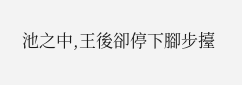池之中,王後卻停下腳步擡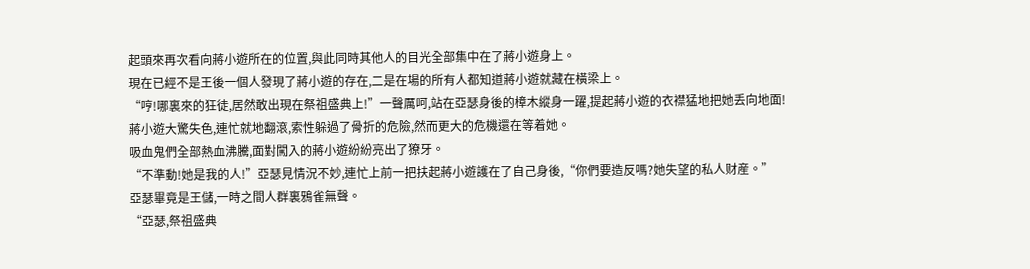起頭來再次看向蔣小遊所在的位置,與此同時其他人的目光全部集中在了蔣小遊身上。
現在已經不是王後一個人發現了蔣小遊的存在,二是在場的所有人都知道蔣小遊就藏在橫梁上。
“哼!哪裏來的狂徒,居然敢出現在祭祖盛典上!”一聲厲呵,站在亞瑟身後的樟木縱身一躍,提起蔣小遊的衣襟猛地把她丢向地面!
蔣小遊大驚失色,連忙就地翻滾,索性躲過了骨折的危險,然而更大的危機還在等着她。
吸血鬼們全部熱血沸騰,面對闖入的蔣小遊紛紛亮出了獠牙。
“不準動!她是我的人!”亞瑟見情況不妙,連忙上前一把扶起蔣小遊護在了自己身後,“你們要造反嗎?她失望的私人财産。”
亞瑟畢竟是王儲,一時之間人群裏鴉雀無聲。
“亞瑟,祭祖盛典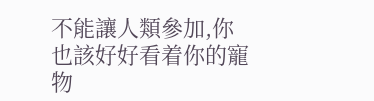不能讓人類參加,你也該好好看着你的寵物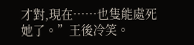才對,現在……也隻能處死她了。”王後冷笑。